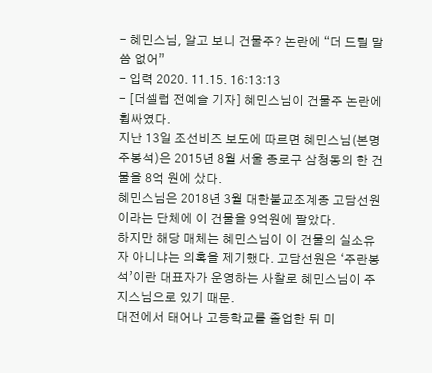- 혜민스님, 알고 보니 건물주? 논란에 “더 드릴 말씀 없어”
- 입력 2020. 11.15. 16:13:13
- [더셀럽 전예슬 기자] 혜민스님이 건물주 논란에 휩싸였다.
지난 13일 조선비즈 보도에 따르면 혜민스님(본명 주봉석)은 2015년 8월 서울 종로구 삼청동의 한 건물을 8억 원에 샀다.
혜민스님은 2018년 3월 대한불교조계종 고담선원이라는 단체에 이 건물을 9억원에 팔았다.
하지만 해당 매체는 혜민스님이 이 건물의 실소유자 아니냐는 의혹을 제기했다. 고담선원은 ‘주란봉석’이란 대표자가 운영하는 사찰로 혜민스님이 주지스님으로 있기 때문.
대전에서 태어나 고등학교를 졸업한 뒤 미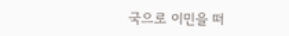국으로 이민을 떠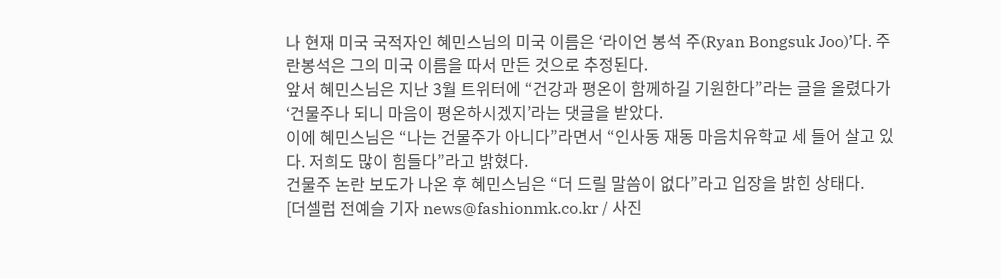나 현재 미국 국적자인 혜민스님의 미국 이름은 ‘라이언 봉석 주(Ryan Bongsuk Joo)’다. 주란봉석은 그의 미국 이름을 따서 만든 것으로 추정된다.
앞서 혜민스님은 지난 3월 트위터에 “건강과 평온이 함께하길 기원한다”라는 글을 올렸다가 ‘건물주나 되니 마음이 평온하시겠지’라는 댓글을 받았다.
이에 혜민스님은 “나는 건물주가 아니다”라면서 “인사동 재동 마음치유학교 세 들어 살고 있다. 저희도 많이 힘들다”라고 밝혔다.
건물주 논란 보도가 나온 후 혜민스님은 “더 드릴 말씀이 없다”라고 입장을 밝힌 상태다.
[더셀럽 전예슬 기자 news@fashionmk.co.kr / 사진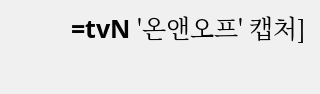=tvN '온앤오프' 캡처]